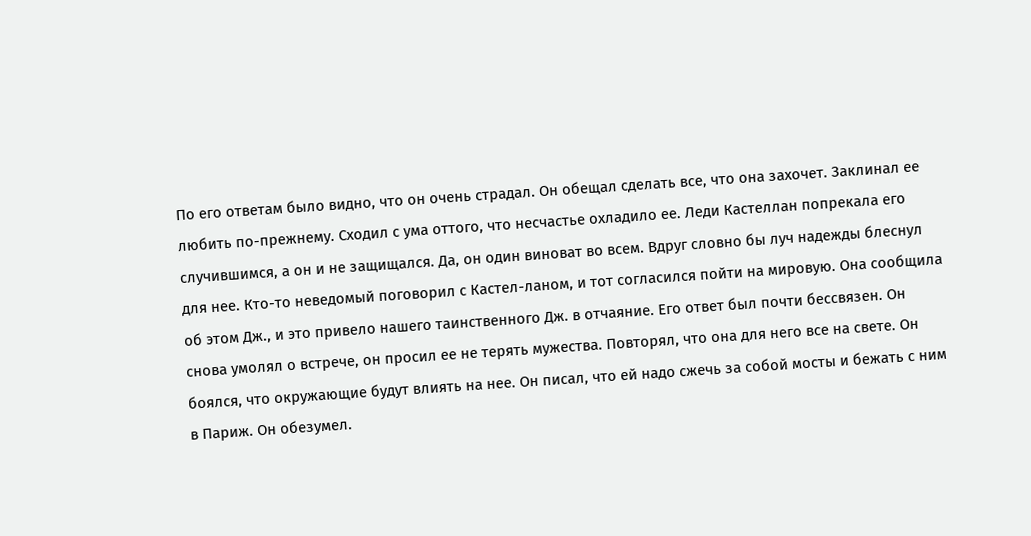По его ответам было видно, что он очень страдал. Он обещал сделать все, что она захочет. Заклинал ее любить по-прежнему. Сходил с ума оттого, что несчастье охладило ее. Леди Кастеллан попрекала его случившимся, а он и не защищался. Да, он один виноват во всем. Вдруг словно бы луч надежды блеснул для нее. Кто-то неведомый поговорил с Кастел-ланом, и тот согласился пойти на мировую. Она сообщила об этом Дж., и это привело нашего таинственного Дж. в отчаяние. Его ответ был почти бессвязен. Он снова умолял о встрече, он просил ее не терять мужества. Повторял, что она для него все на свете. Он боялся, что окружающие будут влиять на нее. Он писал, что ей надо сжечь за собой мосты и бежать с ним в Париж. Он обезумел.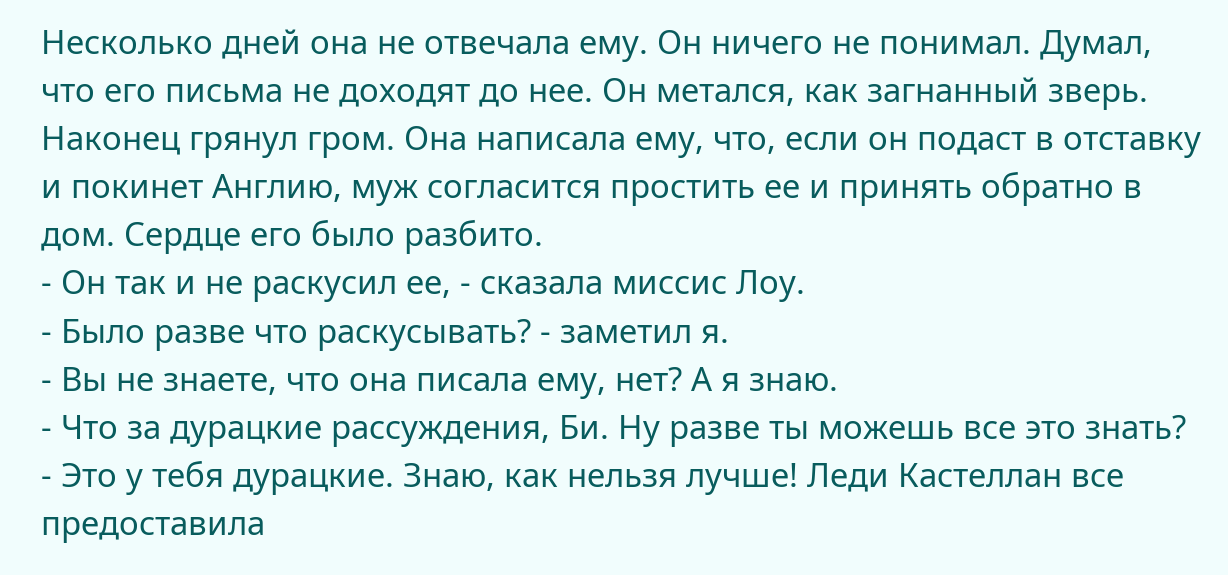Несколько дней она не отвечала ему. Он ничего не понимал. Думал, что его письма не доходят до нее. Он метался, как загнанный зверь. Наконец грянул гром. Она написала ему, что, если он подаст в отставку и покинет Англию, муж согласится простить ее и принять обратно в дом. Сердце его было разбито.
- Он так и не раскусил ее, - сказала миссис Лоу.
- Было разве что раскусывать? - заметил я.
- Вы не знаете, что она писала ему, нет? А я знаю.
- Что за дурацкие рассуждения, Би. Ну разве ты можешь все это знать?
- Это у тебя дурацкие. Знаю, как нельзя лучше! Леди Кастеллан все предоставила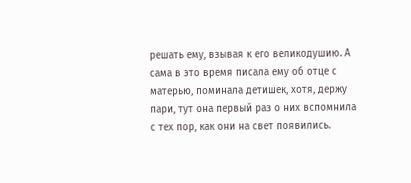решать ему, взывая к его великодушию. А сама в это время писала ему об отце с матерью, поминала детишек, хотя, держу пари, тут она первый раз о них вспомнила с тех пор, как они на свет появились.